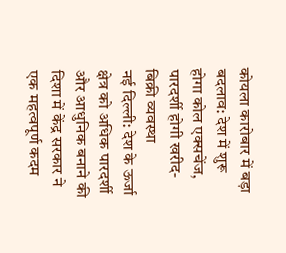कोयला कारोबार में बड़ा बदलाव: देश में शुरू होगा कोल एक्सचेंज, पारदर्शी होगी खरीद-बिक्री व्यवस्था
नई दिल्ली: देश के ऊर्जा क्षेत्र को अधिक पारदर्शी और आधुनिक बनाने की दिशा में केंद्र सरकार ने एक महत्वपूर्ण कदम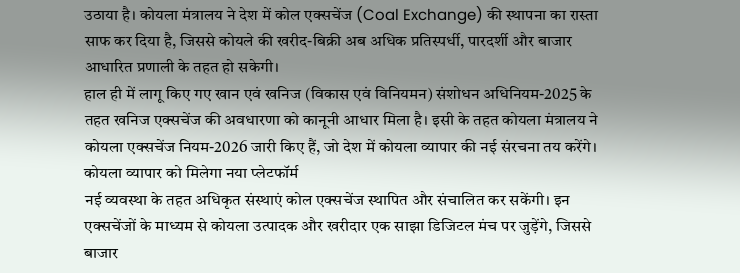उठाया है। कोयला मंत्रालय ने देश में कोल एक्सचेंज (Coal Exchange) की स्थापना का रास्ता साफ कर दिया है, जिससे कोयले की खरीद-बिक्री अब अधिक प्रतिस्पर्धी, पारदर्शी और बाजार आधारित प्रणाली के तहत हो सकेगी।
हाल ही में लागू किए गए खान एवं खनिज (विकास एवं विनियमन) संशोधन अधिनियम-2025 के तहत खनिज एक्सचेंज की अवधारणा को कानूनी आधार मिला है। इसी के तहत कोयला मंत्रालय ने कोयला एक्सचेंज नियम-2026 जारी किए हैं, जो देश में कोयला व्यापार की नई संरचना तय करेंगे।
कोयला व्यापार को मिलेगा नया प्लेटफॉर्म
नई व्यवस्था के तहत अधिकृत संस्थाएं कोल एक्सचेंज स्थापित और संचालित कर सकेंगी। इन एक्सचेंजों के माध्यम से कोयला उत्पादक और खरीदार एक साझा डिजिटल मंच पर जुड़ेंगे, जिससे बाजार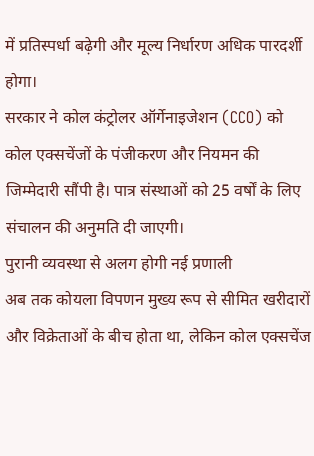में प्रतिस्पर्धा बढ़ेगी और मूल्य निर्धारण अधिक पारदर्शी होगा।
सरकार ने कोल कंट्रोलर ऑर्गेनाइजेशन (CCO) को कोल एक्सचेंजों के पंजीकरण और नियमन की जिम्मेदारी सौंपी है। पात्र संस्थाओं को 25 वर्षों के लिए संचालन की अनुमति दी जाएगी।
पुरानी व्यवस्था से अलग होगी नई प्रणाली
अब तक कोयला विपणन मुख्य रूप से सीमित खरीदारों और विक्रेताओं के बीच होता था, लेकिन कोल एक्सचेंज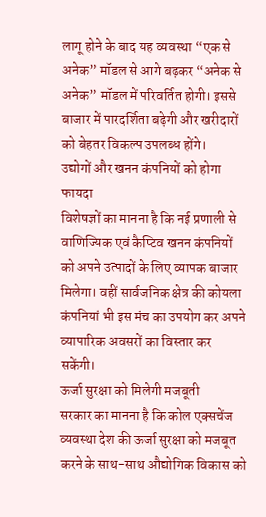लागू होने के बाद यह व्यवस्था “एक से अनेक” मॉडल से आगे बढ़कर “अनेक से अनेक” मॉडल में परिवर्तित होगी। इससे बाजार में पारदर्शिता बढ़ेगी और खरीदारों को बेहतर विकल्प उपलब्ध होंगे।
उद्योगों और खनन कंपनियों को होगा फायदा
विशेषज्ञों का मानना है कि नई प्रणाली से वाणिज्यिक एवं कैप्टिव खनन कंपनियों को अपने उत्पादों के लिए व्यापक बाजार मिलेगा। वहीं सार्वजनिक क्षेत्र की कोयला कंपनियां भी इस मंच का उपयोग कर अपने व्यापारिक अवसरों का विस्तार कर सकेंगी।
ऊर्जा सुरक्षा को मिलेगी मजबूती
सरकार का मानना है कि कोल एक्सचेंज व्यवस्था देश की ऊर्जा सुरक्षा को मजबूत करने के साथ-साथ औद्योगिक विकास को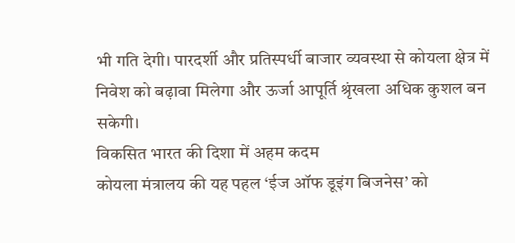भी गति देगी। पारदर्शी और प्रतिस्पर्धी बाजार व्यवस्था से कोयला क्षेत्र में निवेश को बढ़ावा मिलेगा और ऊर्जा आपूर्ति श्रृंखला अधिक कुशल बन सकेगी।
विकसित भारत की दिशा में अहम कदम
कोयला मंत्रालय की यह पहल ‘ईज ऑफ डूइंग बिजनेस’ को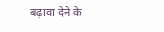बढ़ावा देने के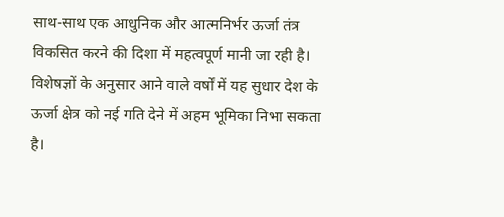साथ-साथ एक आधुनिक और आत्मनिर्भर ऊर्जा तंत्र विकसित करने की दिशा में महत्वपूर्ण मानी जा रही है। विशेषज्ञों के अनुसार आने वाले वर्षों में यह सुधार देश के ऊर्जा क्षेत्र को नई गति देने में अहम भूमिका निभा सकता है।